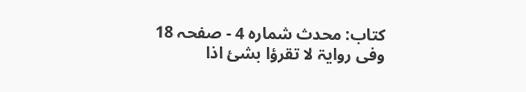کتاب: محدث شمارہ 4 - صفحہ 18
وفی روایۃ لا تقرؤا بشیٔ اذا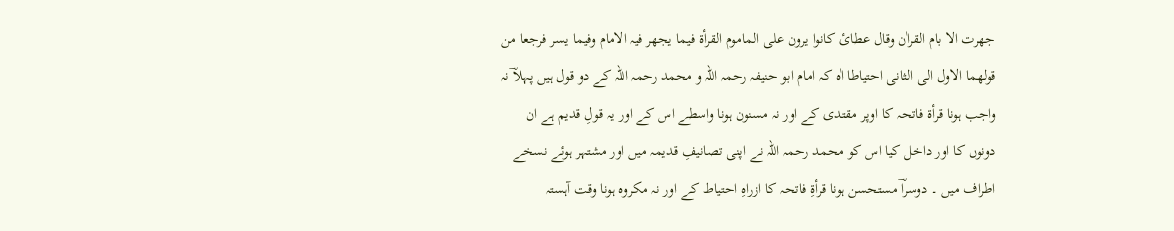جھرت الا بام القراٰن وقال عطائ کانوا یرون علی الماموم القرأۃ فیما یجھر فیہ الامام وفیما یسر فرجعا من قولھما الاول الی الثانی احتیاطا اٰہ کہ امام ابو حنیفہ رحمہ اللہ و محمد رحمہ اللہ کے دو قول ہیں پہلاؔ نہ واجب ہونا قرأۃ فاتحہ کا اوپر مقتدی کے اور نہ مسنون ہونا واسطے اس کے اور یہ قولِ قدیم ہے ان دونوں کا اور داخل کیا اس کو محمد رحمہ اللہ نے اپنی تصانیفِ قدیمہ میں اور مشتہر ہوئے نسخے اطراف میں ۔ دوسراؔ مستحسن ہونا قرأۃِ فاتحہ کا ازراہِ احتیاط کے اور نہ مکروہ ہونا وقت آہستہ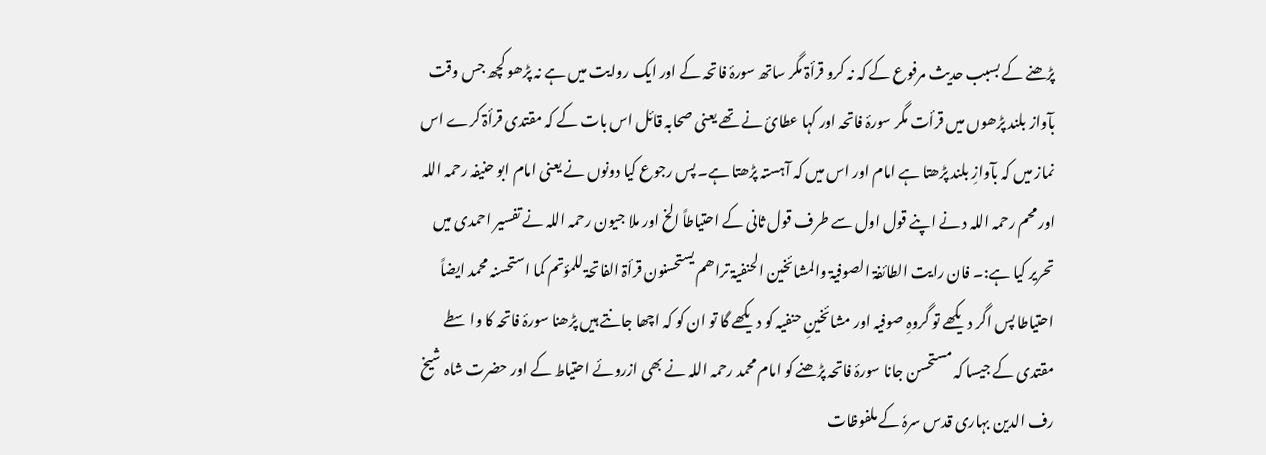پڑھنے کے بسبب حدیث مرفوع کے کہ نہ کرو قرأۃ مگر ساتھ سورۂ فاتحہ کے اور ایک روایت میں ہے نہ پڑھو کچھ جس وقت بآواز بلند پڑھوں میں قرأت مگر سورۂ فاتحہ اور کہا عطائ نے تھے یعنی صحابہ قائل اس بات کے کہ مقتدی قرأۃ کرے اس نماز میں کہ بآوازِ بلند پڑھتا ہے امام اور اس میں کہ آہستہ پڑھتا ہے۔ پس رجوع کیا دونوں نے یعنی امام ابو حنیفہ رحمہ اللہ اور محم رحمہ اللہ د نے اپنے قول اول سے طرف قول ثانی کے احتیاطاً الخ اور ملا جیون رحمہ اللہ نے تفسیر احمدی میں تحریر کیا ہے:۔ فان رایت الطائفۃ الصوفیۃ والمشائخین الحنفیۃ تراھم یستحسنون قرأۃ الفاتحۃ للمؤتم کما استحسنہ محمد ایضاً احتیاطا پس اگر دیکھے تو گروہِ صوفیہ اور مشائخینِ حنفیہ کو دیکھے گا تو ان کو کہ اچھا جانتے ہیں پڑھنا سورۂ فاتحہ کا واسطے مقتدی کے جیسا کہ مستحسن جانا سورۂ فاتحہ پڑھنے کو امام محمد رحمہ اللہ نے بھی ازروئے احتیاط کے اور حضرت شاہ شیخ رف الدین بہاری قدس سرہٗ کے ملفوظات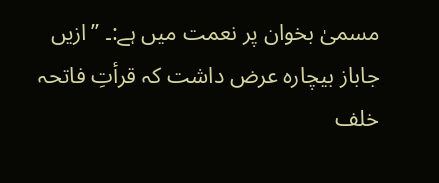مسمیٰ بخوان پر نعمت میں ہے:۔ ’’ازیں جاباز بیچارہ عرض داشت کہ قرأتِ فاتحہ خلف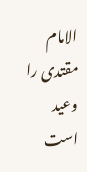الامام مقتدی را وعید است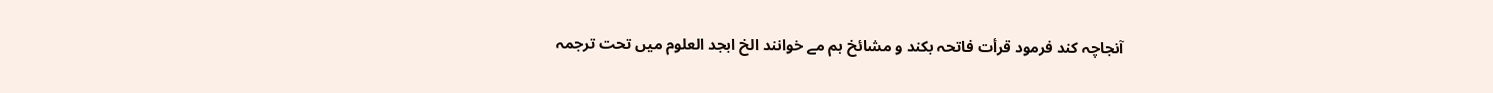آنجاچہ کند فرمود قرأت فاتحہ بکند و مشائخ ہم مے خوانند الخ ابجد العلوم میں تحت ترجمہ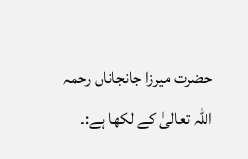حضرت میرزا جانجاناں رحمہ اللہ تعالیٰ کے لکھا ہے:۔